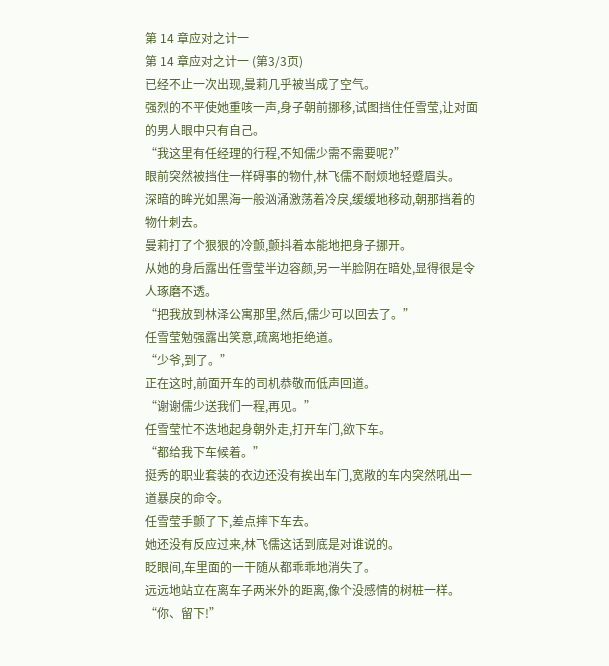第 14 章应对之计一
第 14 章应对之计一 (第3/3页)
已经不止一次出现,曼莉几乎被当成了空气。
强烈的不平使她重咳一声,身子朝前挪移,试图挡住任雪莹,让对面的男人眼中只有自己。
“我这里有任经理的行程,不知儒少需不需要呢?”
眼前突然被挡住一样碍事的物什,林飞儒不耐烦地轻蹙眉头。
深暗的眸光如黑海一般汹涌激荡着冷戾,缓缓地移动,朝那挡着的物什刺去。
曼莉打了个狠狠的冷颤,颤抖着本能地把身子挪开。
从她的身后露出任雪莹半边容颜,另一半脸阴在暗处,显得很是令人琢磨不透。
“把我放到林泽公寓那里,然后,儒少可以回去了。”
任雪莹勉强露出笑意,疏离地拒绝道。
“少爷,到了。”
正在这时,前面开车的司机恭敬而低声回道。
“谢谢儒少送我们一程,再见。”
任雪莹忙不迭地起身朝外走,打开车门,欲下车。
“都给我下车候着。”
挺秀的职业套装的衣边还没有挨出车门,宽敞的车内突然吼出一道暴戾的命令。
任雪莹手颤了下,差点摔下车去。
她还没有反应过来,林飞儒这话到底是对谁说的。
眨眼间,车里面的一干随从都乖乖地消失了。
远远地站立在离车子两米外的距离,像个没感情的树桩一样。
“你、留下!”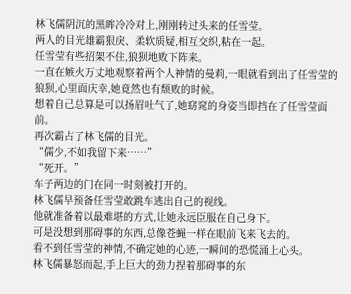林飞儒阴沉的黑眸冷冷对上,刚刚转过头来的任雪莹。
两人的目光雄霸狠戾、柔软质疑,相互交织,粘在一起。
任雪莹有些招架不住,狼狈地败下阵来。
一直在嫉火万丈地观察着两个人神情的曼莉,一眼就看到出了任雪莹的狼狈,心里面庆幸,她竟然也有颓败的时候。
想着自己总算是可以扬眉吐气了,她窈窕的身姿当即挡在了任雪莹面前。
再次霸占了林飞儒的目光。
“儒少,不如我留下来……”
“死开。”
车子两边的门在同一时刻被打开的。
林飞儒早预备任雪莹敢跳车逃出自己的视线。
他就准备着以最难堪的方式,让她永远臣服在自己身下。
可是没想到那碍事的东西,总像苍蝇一样在眼前飞来飞去的。
看不到任雪莹的神情,不确定她的心迹,一瞬间的恐慌涌上心头。
林飞儒暴怒而起,手上巨大的劲力捏着那碍事的东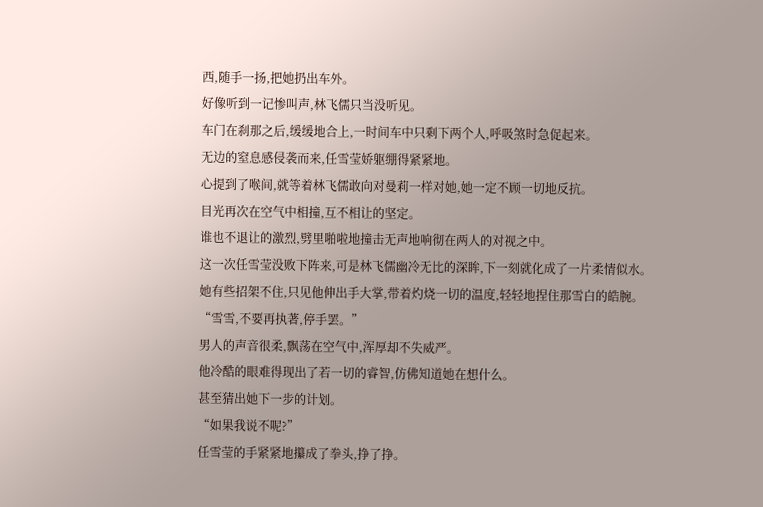西,随手一扬,把她扔出车外。
好像听到一记惨叫声,林飞儒只当没听见。
车门在刹那之后,缓缓地合上,一时间车中只剩下两个人,呼吸煞时急促起来。
无边的窒息感侵袭而来,任雪莹娇躯绷得紧紧地。
心提到了喉间,就等着林飞儒敢向对曼莉一样对她,她一定不顾一切地反抗。
目光再次在空气中相撞,互不相让的坚定。
谁也不退让的激烈,劈里啪啦地撞击无声地响彻在两人的对视之中。
这一次任雪莹没败下阵来,可是林飞儒幽冷无比的深眸,下一刻就化成了一片柔情似水。
她有些招架不住,只见他伸出手大掌,带着灼烧一切的温度,轻轻地捏住那雪白的皓腕。
“雪雪,不要再执著,停手罢。”
男人的声音很柔,飘荡在空气中,浑厚却不失威严。
他冷酷的眼难得现出了若一切的睿智,仿佛知道她在想什么。
甚至猜出她下一步的计划。
“如果我说不呢?”
任雪莹的手紧紧地攥成了拳头,挣了挣。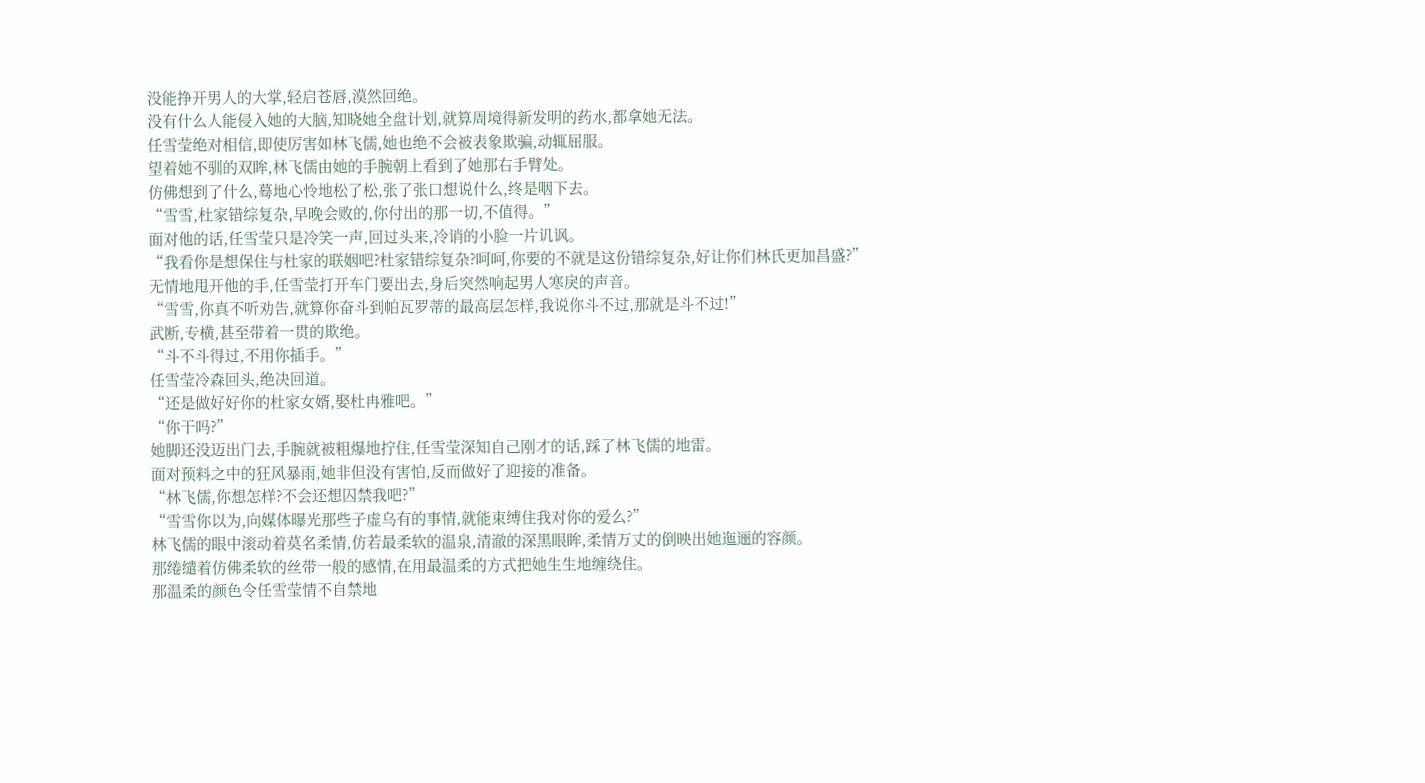没能挣开男人的大掌,轻启苍唇,漠然回绝。
没有什么人能侵入她的大脑,知晓她全盘计划,就算周境得新发明的药水,都拿她无法。
任雪莹绝对相信,即使厉害如林飞儒,她也绝不会被表象欺骗,动辄屈服。
望着她不驯的双眸,林飞儒由她的手腕朝上看到了她那右手臂处。
仿佛想到了什么,蓦地心怜地松了松,张了张口想说什么,终是咽下去。
“雪雪,杜家错综复杂,早晚会败的,你付出的那一切,不值得。”
面对他的话,任雪莹只是冷笑一声,回过头来,冷诮的小脸一片讥讽。
“我看你是想保住与杜家的联姻吧?杜家错综复杂?呵呵,你要的不就是这份错综复杂,好让你们林氏更加昌盛?”
无情地甩开他的手,任雪莹打开车门要出去,身后突然响起男人寒戾的声音。
“雪雪,你真不听劝告,就算你奋斗到帕瓦罗蒂的最高层怎样,我说你斗不过,那就是斗不过!”
武断,专横,甚至带着一贯的欺绝。
“斗不斗得过,不用你插手。”
任雪莹冷森回头,绝决回道。
“还是做好好你的杜家女婿,娶杜冉雅吧。”
“你干吗?”
她脚还没迈出门去,手腕就被粗爆地拧住,任雪莹深知自己刚才的话,踩了林飞儒的地雷。
面对预料之中的狂风暴雨,她非但没有害怕,反而做好了迎接的准备。
“林飞儒,你想怎样?不会还想囚禁我吧?”
“雪雪你以为,向媒体曝光那些子虚乌有的事情,就能束缚住我对你的爱么?”
林飞儒的眼中滚动着莫名柔情,仿若最柔软的温泉,清澈的深黑眼眸,柔情万丈的倒映出她迤逦的容颜。
那绻缱着仿佛柔软的丝带一般的感情,在用最温柔的方式把她生生地缠绕住。
那温柔的颜色令任雪莹情不自禁地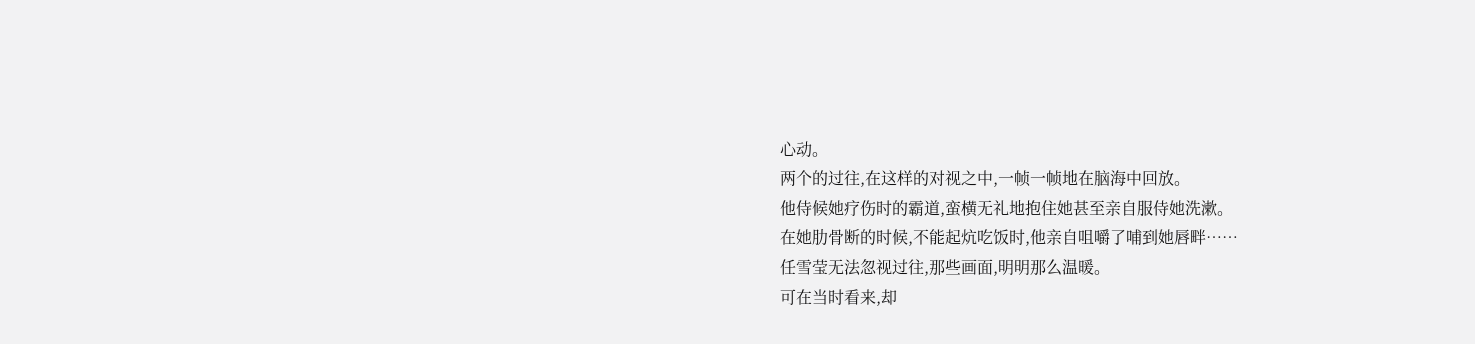心动。
两个的过往,在这样的对视之中,一帧一帧地在脑海中回放。
他侍候她疗伤时的霸道,蛮横无礼地抱住她甚至亲自服侍她洗漱。
在她肋骨断的时候,不能起炕吃饭时,他亲自咀嚼了哺到她唇畔……
任雪莹无法忽视过往,那些画面,明明那么温暖。
可在当时看来,却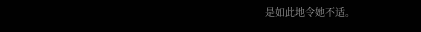是如此地令她不适。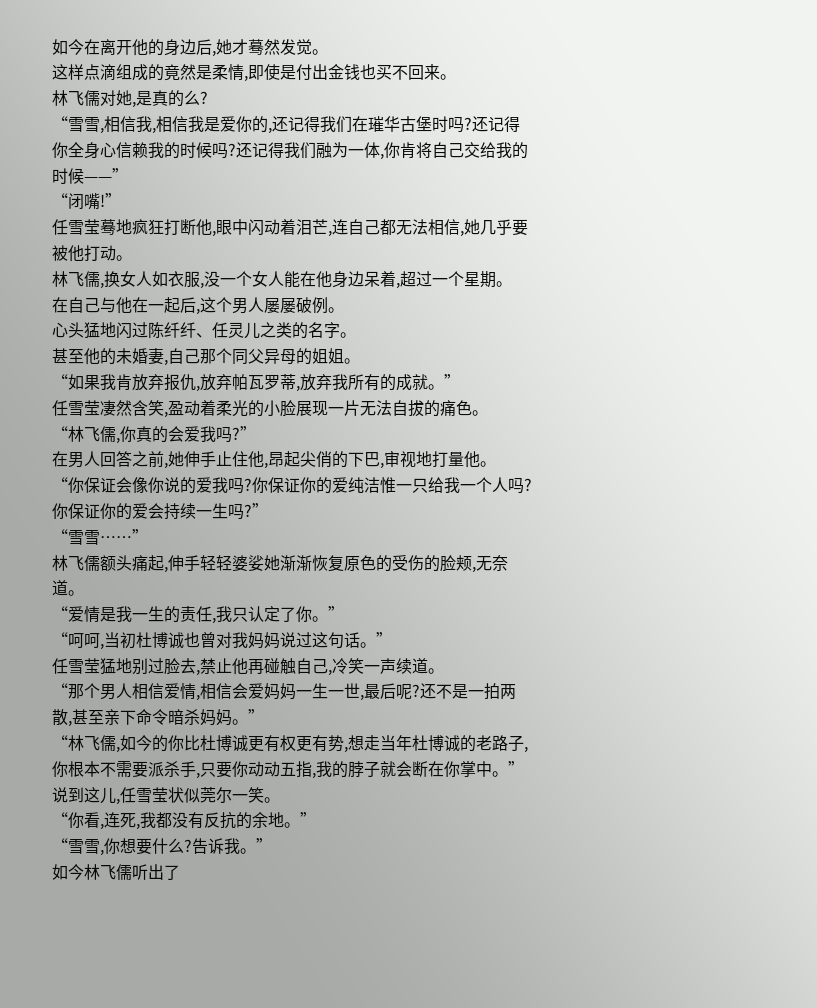如今在离开他的身边后,她才蓦然发觉。
这样点滴组成的竟然是柔情,即使是付出金钱也买不回来。
林飞儒对她,是真的么?
“雪雪,相信我,相信我是爱你的,还记得我们在璀华古堡时吗?还记得你全身心信赖我的时候吗?还记得我们融为一体,你肯将自己交给我的时候——”
“闭嘴!”
任雪莹蓦地疯狂打断他,眼中闪动着泪芒,连自己都无法相信,她几乎要被他打动。
林飞儒,换女人如衣服,没一个女人能在他身边呆着,超过一个星期。
在自己与他在一起后,这个男人屡屡破例。
心头猛地闪过陈纤纤、任灵儿之类的名字。
甚至他的未婚妻,自己那个同父异母的姐姐。
“如果我肯放弃报仇,放弃帕瓦罗蒂,放弃我所有的成就。”
任雪莹凄然含笑,盈动着柔光的小脸展现一片无法自拔的痛色。
“林飞儒,你真的会爱我吗?”
在男人回答之前,她伸手止住他,昂起尖俏的下巴,审视地打量他。
“你保证会像你说的爱我吗?你保证你的爱纯洁惟一只给我一个人吗?你保证你的爱会持续一生吗?”
“雪雪……”
林飞儒额头痛起,伸手轻轻婆娑她渐渐恢复原色的受伤的脸颊,无奈道。
“爱情是我一生的责任,我只认定了你。”
“呵呵,当初杜博诚也曾对我妈妈说过这句话。”
任雪莹猛地别过脸去,禁止他再碰触自己,冷笑一声续道。
“那个男人相信爱情,相信会爱妈妈一生一世,最后呢?还不是一拍两散,甚至亲下命令暗杀妈妈。”
“林飞儒,如今的你比杜博诚更有权更有势,想走当年杜博诚的老路子,你根本不需要派杀手,只要你动动五指,我的脖子就会断在你掌中。”
说到这儿,任雪莹状似莞尔一笑。
“你看,连死,我都没有反抗的余地。”
“雪雪,你想要什么?告诉我。”
如今林飞儒听出了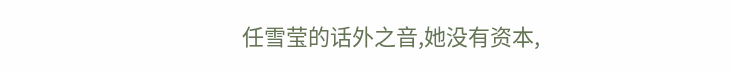任雪莹的话外之音,她没有资本,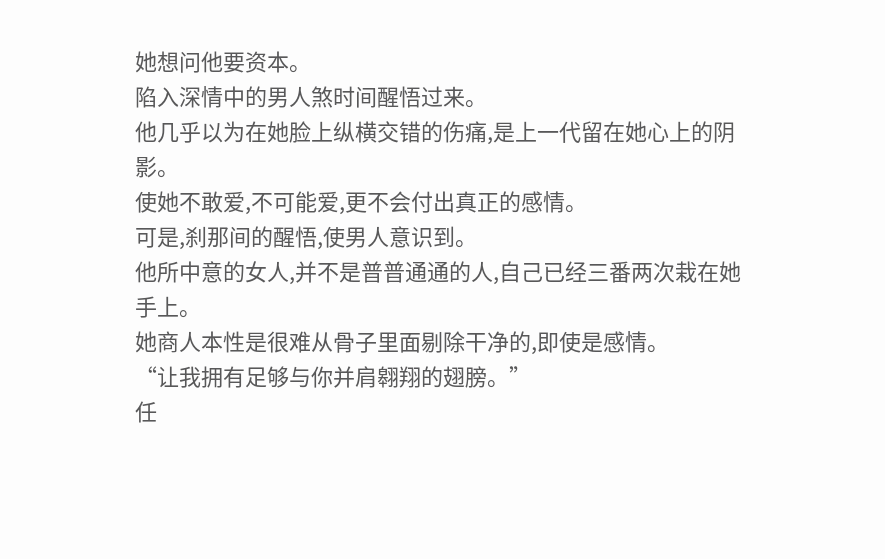她想问他要资本。
陷入深情中的男人煞时间醒悟过来。
他几乎以为在她脸上纵横交错的伤痛,是上一代留在她心上的阴影。
使她不敢爱,不可能爱,更不会付出真正的感情。
可是,刹那间的醒悟,使男人意识到。
他所中意的女人,并不是普普通通的人,自己已经三番两次栽在她手上。
她商人本性是很难从骨子里面剔除干净的,即使是感情。
“让我拥有足够与你并肩翱翔的翅膀。”
任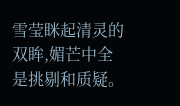雪莹眯起清灵的双眸,媚芒中全是挑剔和质疑。